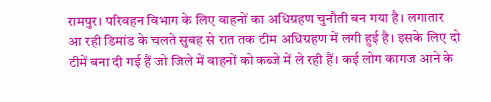रामपुर। परिवहन विभाग के लिए वाहनों का अधिग्रहण चुनौती बन गया है। लगातार आ रही डिमांड के चलते सुबह से रात तक टीम अधिग्रहण में लगी हुई है। इसके लिए दो टीमें बना दी गई हैं जो जिले में वाहनों को कब्जे में ले रही हैं। कई लोग कागज आने के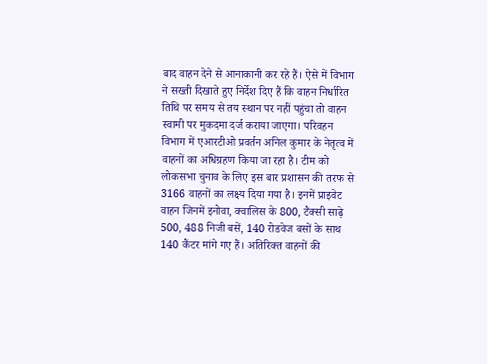बाद वाहन देने से आनाकानी कर रहे हैं। ऐसे में विभाग ने सख्ती दिखाते हुए निर्देश दिए हैं कि वाहन निर्धारित तिथि पर समय से तय स्थान पर नहीं पहुंचा तो वाहन स्वामी पर मुकदमा दर्ज कराया जाएगा। परिवहन विभाग में एआरटीओ प्रवर्तन अनिल कुमार के नेतृत्व में वाहनों का अधिग्रहण किया जा रहा है। टीम को लोकसभा चुनाव के लिए इस बार प्रशासन की तरफ से 3166 वाहनों का लक्ष्य दिया गया है। इनमें प्राइवेट वाहन जिनमें इनोवा, क्वालिस के 800, टैक्सी साढ़े 500, 488 निजी बसें, 140 रोडवेज बसों के साथ 140 कैंटर मांगे गए हैं। अतिरिक्त वाहनों की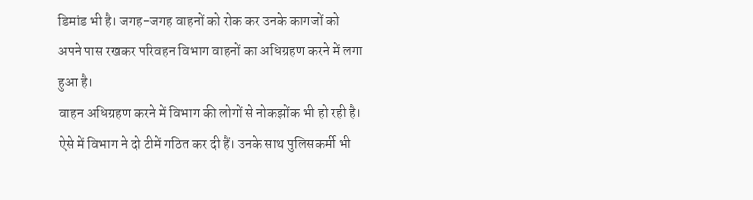डिमांड भी है। जगह-जगह वाहनों को रोक कर उनके कागजों को अपने पास रखकर परिवहन विभाग वाहनों का अधिग्रहण करने में लगा हुआ है।
वाहन अधिग्रहण करने में विभाग की लोगों से नोकझोंक भी हो रही है। ऐसे में विभाग ने दो टीमें गठित कर दी हैं। उनके साथ पुलिसकर्मी भी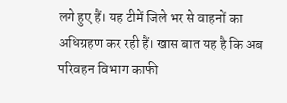लगे हुए हैं। यह टीमें जिले भर से वाहनों का अधिग्रहण कर रही हैं। खास बात यह है कि अब परिवहन विभाग काफी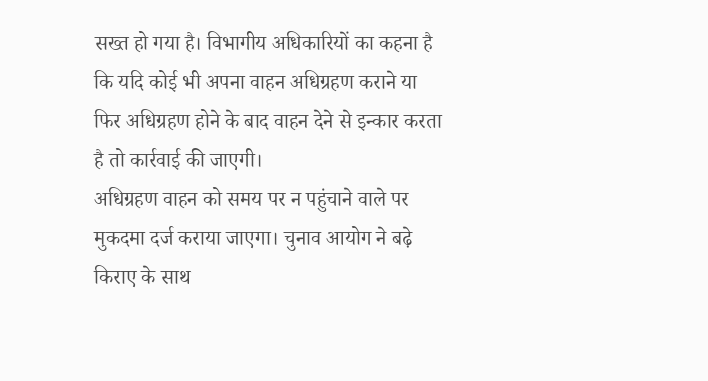सख्त हो गया है। विभागीय अधिकारियों का कहना है कि यदि कोई भी अपना वाहन अधिग्रहण कराने या फिर अधिग्रहण होने के बाद वाहन देने से इन्कार करता है तो कार्रवाई की जाएगी।
अधिग्रहण वाहन को समय पर न पहुंचाने वाले पर मुकदमा दर्ज कराया जाएगा। चुनाव आयोग ने बढ़े किराए के साथ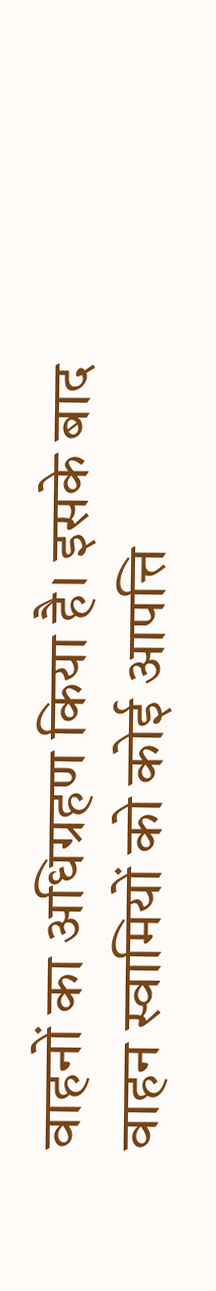वाहनों का अधिग्रहण किया है। इसके बाद वाहन स्वामियों को कोई आपत्ति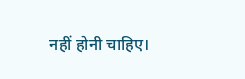नहीं होनी चाहिए।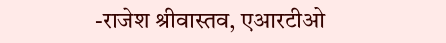-राजेश श्रीवास्तव, एआरटीओ